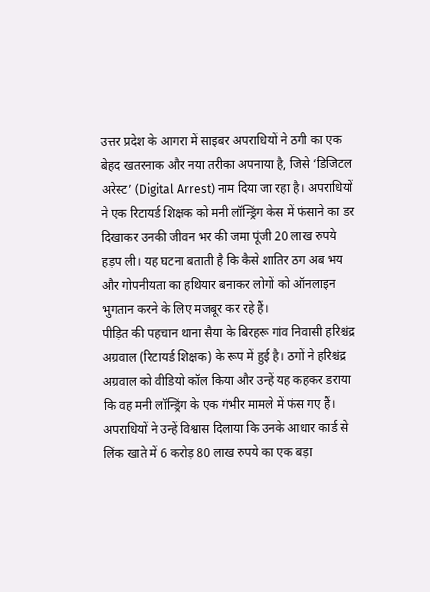उत्तर प्रदेश के आगरा में साइबर अपराधियों ने ठगी का एक बेहद खतरनाक और नया तरीका अपनाया है, जिसे ‘डिजिटल अरेस्ट’ (Digital Arrest) नाम दिया जा रहा है। अपराधियों ने एक रिटायर्ड शिक्षक को मनी लॉन्ड्रिंग केस में फंसाने का डर दिखाकर उनकी जीवन भर की जमा पूंजी 20 लाख रुपये हड़प ली। यह घटना बताती है कि कैसे शातिर ठग अब भय और गोपनीयता का हथियार बनाकर लोगों को ऑनलाइन भुगतान करने के लिए मजबूर कर रहे हैं।
पीड़ित की पहचान थाना सैया के बिरहरू गांव निवासी हरिश्चंद्र अग्रवाल (रिटायर्ड शिक्षक) के रूप में हुई है। ठगों ने हरिश्चंद्र अग्रवाल को वीडियो कॉल किया और उन्हें यह कहकर डराया कि वह मनी लॉन्ड्रिंग के एक गंभीर मामले में फंस गए हैं। अपराधियों ने उन्हें विश्वास दिलाया कि उनके आधार कार्ड से लिंक खाते में 6 करोड़ 80 लाख रुपये का एक बड़ा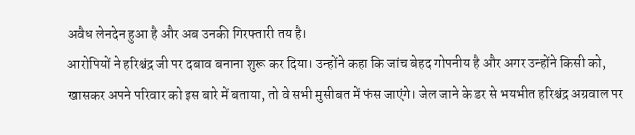अवैध लेनदेन हुआ है और अब उनकी गिरफ्तारी तय है।
आरोपियों ने हरिश्चंद्र जी पर दबाव बनाना शुरू कर दिया। उन्होंने कहा कि जांच बेहद गोपनीय है और अगर उन्होंने किसी को, खासकर अपने परिवार को इस बारे में बताया, तो वे सभी मुसीबत में फंस जाएंगे। जेल जाने के डर से भयभीत हरिश्चंद्र अग्रवाल पर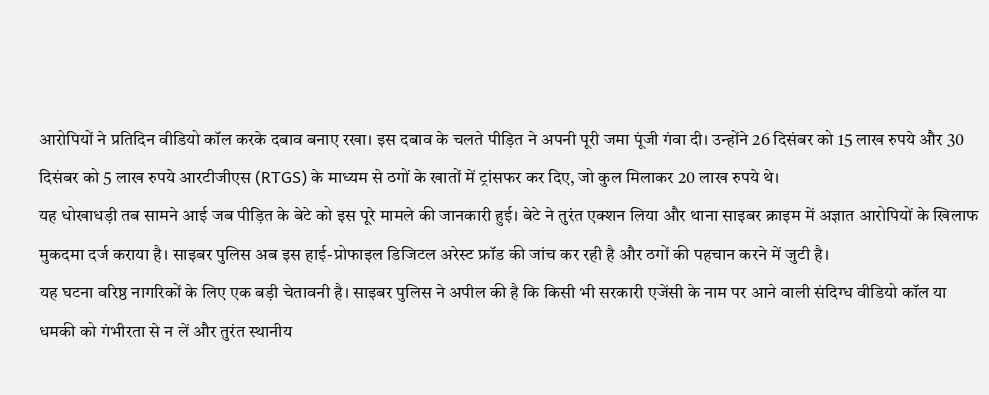आरोपियों ने प्रतिदिन वीडियो कॉल करके दबाव बनाए रखा। इस दबाव के चलते पीड़ित ने अपनी पूरी जमा पूंजी गंवा दी। उन्होंने 26 दिसंबर को 15 लाख रुपये और 30 दिसंबर को 5 लाख रुपये आरटीजीएस (RTGS) के माध्यम से ठगों के खातों में ट्रांसफर कर दिए, जो कुल मिलाकर 20 लाख रुपये थे।
यह धोखाधड़ी तब सामने आई जब पीड़ित के बेटे को इस पूरे मामले की जानकारी हुई। बेटे ने तुरंत एक्शन लिया और थाना साइबर क्राइम में अज्ञात आरोपियों के खिलाफ मुकदमा दर्ज कराया है। साइबर पुलिस अब इस हाई-प्रोफाइल डिजिटल अरेस्ट फ्रॉड की जांच कर रही है और ठगों की पहचान करने में जुटी है।
यह घटना वरिष्ठ नागरिकों के लिए एक बड़ी चेतावनी है। साइबर पुलिस ने अपील की है कि किसी भी सरकारी एजेंसी के नाम पर आने वाली संदिग्ध वीडियो कॉल या धमकी को गंभीरता से न लें और तुरंत स्थानीय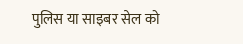पुलिस या साइबर सेल को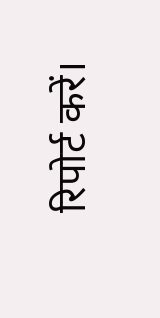रिपोर्ट करें।